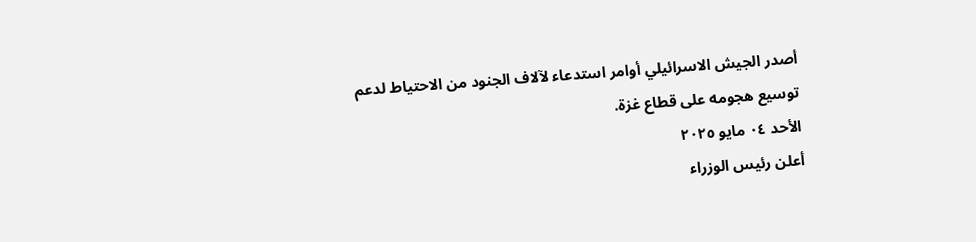أصدر الجيش الاسرائيلي أوامر استدعاء لآلاف الجنود من الاحتياط لدعم توسيع هجومه على قطاع غزة.
الأحد ٠٤ مايو ٢٠٢٥
أعلن رئيس الوزراء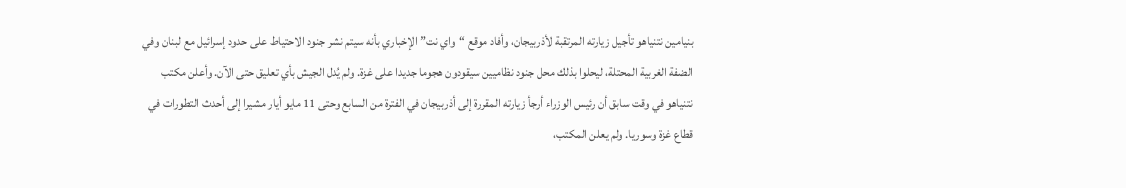بنيامين نتنياهو تأجيل زيارته المرتقبة لأذربيجان، وأفاد موقع “واي نت” الإخباري بأنه سيتم نشر جنود الاحتياط على حدود إسرائيل مع لبنان وفي الضفة الغربية المحتلة، ليحلوا بذلك محل جنود نظاميين سيقودون هجوما جديدا على غزة. ولم يُدل الجيش بأي تعليق حتى الآن. وأعلن مكتب نتنياهو في وقت سابق أن رئيس الوزراء أرجأ زيارته المقررة إلى أذربيجان في الفترة من السابع وحتى 11 مايو أيار مشيرا إلى أحدث التطورات في قطاع غزة وسوريا. ولم يعلن المكتب،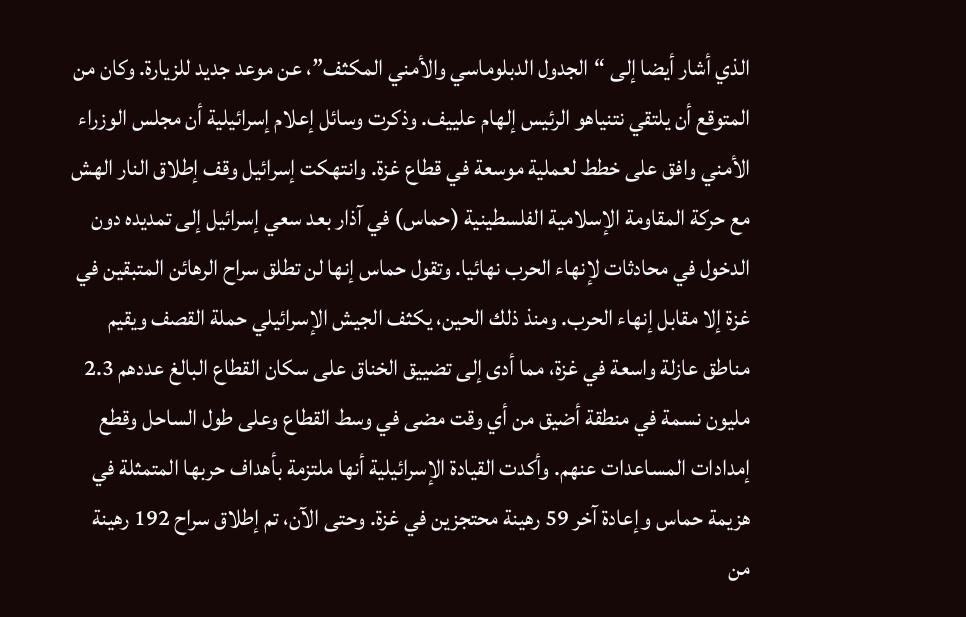الذي أشار أيضا إلى “الجدول الدبلوماسي والأمني المكثف”، عن موعد جديد للزيارة. وكان من المتوقع أن يلتقي نتنياهو الرئيس إلهام علييف. وذكرت وسائل إعلام إسرائيلية أن مجلس الوزراء الأمني وافق على خطط لعملية موسعة في قطاع غزة. وانتهكت إسرائيل وقف إطلاق النار الهش مع حركة المقاومة الإسلامية الفلسطينية (حماس) في آذار بعد سعي إسرائيل إلى تمديده دون الدخول في محادثات لإنهاء الحرب نهائيا. وتقول حماس إنها لن تطلق سراح الرهائن المتبقين في غزة إلا مقابل إنهاء الحرب. ومنذ ذلك الحين، يكثف الجيش الإسرائيلي حملة القصف ويقيم مناطق عازلة واسعة في غزة، مما أدى إلى تضييق الخناق على سكان القطاع البالغ عددهم 2.3 مليون نسمة في منطقة أضيق من أي وقت مضى في وسط القطاع وعلى طول الساحل وقطع إمدادات المساعدات عنهم. وأكدت القيادة الإسرائيلية أنها ملتزمة بأهداف حربها المتمثلة في هزيمة حماس وإعادة آخر 59 رهينة محتجزين في غزة. وحتى الآن، تم إطلاق سراح 192 رهينة من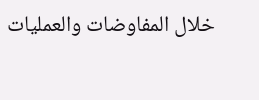خلال المفاوضات والعمليات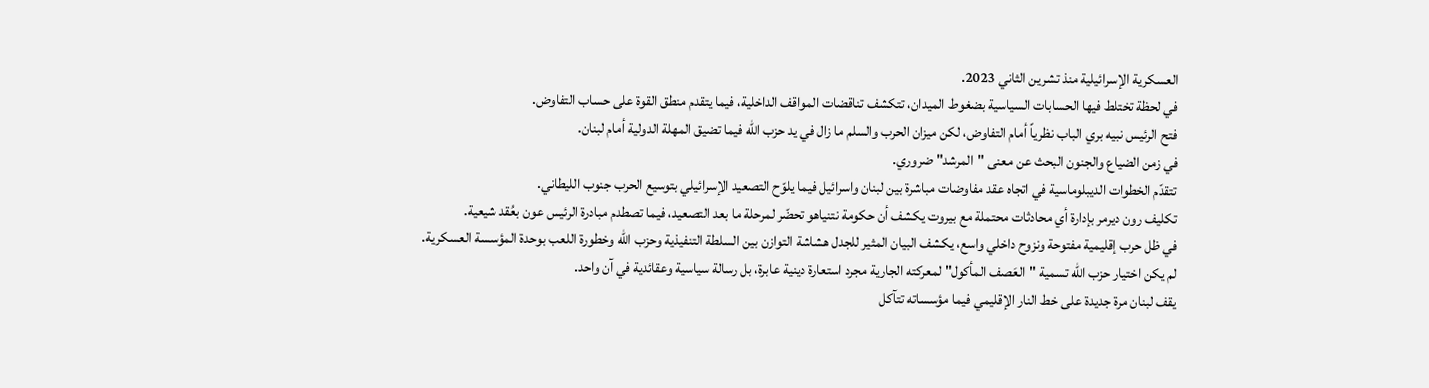العسكرية الإسرائيلية منذ تشرين الثاني 2023.
في لحظة تختلط فيها الحسابات السياسية بضغوط الميدان، تتكشف تناقضات المواقف الداخلية، فيما يتقدم منطق القوة على حساب التفاوض.
فتح الرئيس نبيه بري الباب نظرياً أمام التفاوض، لكن ميزان الحرب والسلم ما زال في يد حزب الله فيما تضيق المهلة الدولية أمام لبنان.
في زمن الضياع والجنون البحث عن معنى "المرشد" ضروري.
تتقدّم الخطوات الديبلوماسية في اتجاه عقد مفاوضات مباشرة بين لبنان واسرائيل فيما يلوّح التصعيد الإسرائيلي بتوسيع الحرب جنوب الليطاني.
تكليف رون ديرمر بإدارة أي محادثات محتملة مع بيروت يكشف أن حكومة نتنياهو تحضّر لمرحلة ما بعد التصعيد، فيما تصطدم مبادرة الرئيس عون بعُقد شيعية.
في ظل حرب إقليمية مفتوحة ونزوح داخلي واسع، يكشف البيان المثير للجدل هشاشة التوازن بين السلطة التنفيذية وحزب الله وخطورة اللعب بوحدة المؤسسة العسكرية.
لم يكن اختيار حزب الله تسمية "العَصف المأكول" لمعركته الجارية مجرد استعارة دينية عابرة، بل رسالة سياسية وعقائدية في آن واحد.
يقف لبنان مرة جديدة على خط النار الإقليمي فيما مؤسساته تتآكل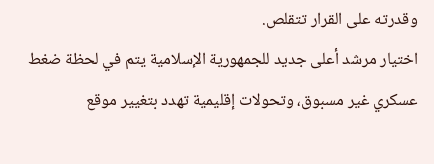وقدرته على القرار تتقلص.
اختيار مرشد أعلى جديد للجمهورية الإسلامية يتم في لحظة ضغط عسكري غير مسبوق، وتحولات إقليمية تهدد بتغيير موقع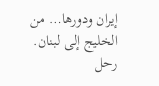إيران ودورها… من الخليج إلى لبنان.
رحل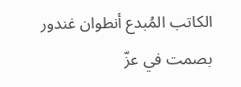الكاتب المُبدع أنطوان غندور بصمت في عزّ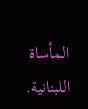المأساة اللبنانية.